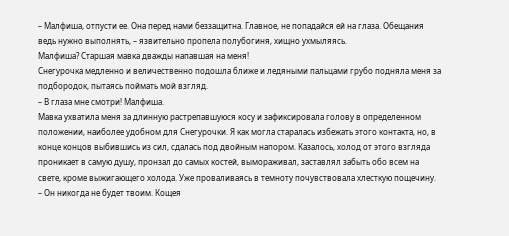– Малфиша, отпусти ее. Она перед нами беззащитна. Главное, не попадайся ей на глаза. Обещания ведь нужно выполнять, – язвительно пропела полубогиня, хищно ухмыляясь.
Малфиша? Старшая мавка дважды напавшая на меня!
Снегурочка медленно и величественно подошла ближе и ледяными пальцами грубо подняла меня за подбородок, пытаясь поймать мой взгляд.
– В глаза мне смотри! Малфиша.
Мавка ухватила меня за длинную растрепавшуюся косу и зафиксировала голову в определенном положении, наиболее удобном для Снегурочки. Я как могла старалась избежать этого контакта, но, в конце концов выбившись из сил, сдалась под двойным напором. Казалось, холод от этого взгляда проникает в самую душу, пронзал до самых костей, вымораживал, заставлял забыть обо всем на свете, кроме выжигающего холода. Уже проваливаясь в темноту почувствовала хлесткую пощечину.
– Он никогда не будет твоим. Кощея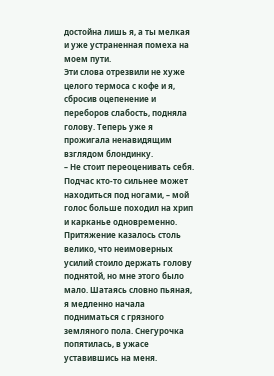достойна лишь я, а ты мелкая и уже устраненная помеха на моем пути.
Эти слова отрезвили не хуже целого термоса с кофе и я, сбросив оцепенение и переборов слабость, подняла голову. Теперь уже я прожигала ненавидящим взглядом блондинку.
– Не стоит переоценивать себя. Подчас кто-то сильнее может находиться под ногами, – мой голос больше походил на хрип и карканье одновременно.
Притяжение казалось столь велико, что неимоверных усилий стоило держать голову поднятой, но мне этого было мало. Шатаясь словно пьяная, я медленно начала подниматься с грязного земляного пола. Снегурочка попятилась, в ужасе уставившись на меня.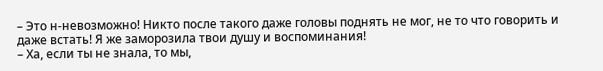– Это н-невозможно! Никто после такого даже головы поднять не мог, не то что говорить и даже встать! Я же заморозила твои душу и воспоминания!
– Ха, если ты не знала, то мы,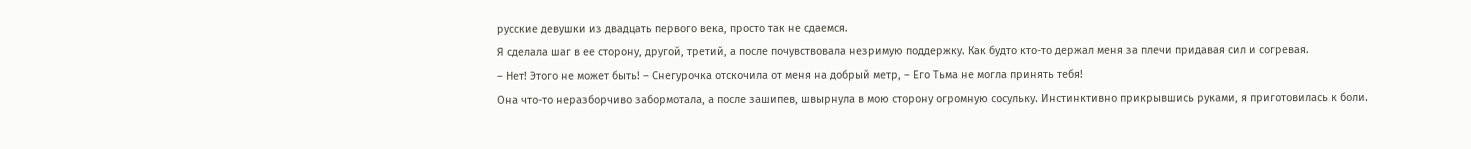русские девушки из двадцать первого века, просто так не сдаемся.
Я сделала шаг в ее сторону, другой, третий, а после почувствовала незримую поддержку. Как будто кто-то держал меня за плечи придавая сил и согревая.
– Нет! Этого не может быть! – Снегурочка отскочила от меня на добрый метр, – Его Тьма не могла принять тебя!
Она что-то неразборчиво забормотала, а после зашипев, швырнула в мою сторону огромную сосульку. Инстинктивно прикрывшись руками, я приготовилась к боли.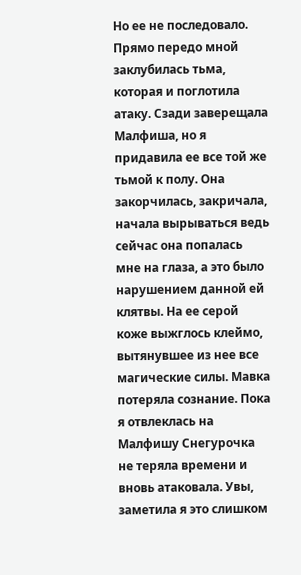Но ее не последовало. Прямо передо мной заклубилась тьма, которая и поглотила атаку. Сзади заверещала Малфиша, но я придавила ее все той же тьмой к полу. Она закорчилась, закричала, начала вырываться ведь сейчас она попалась мне на глаза, а это было нарушением данной ей клятвы. На ее серой коже выжглось клеймо, вытянувшее из нее все магические силы. Мавка потеряла сознание. Пока я отвлеклась на Малфишу Снегурочка не теряла времени и вновь атаковала. Увы, заметила я это слишком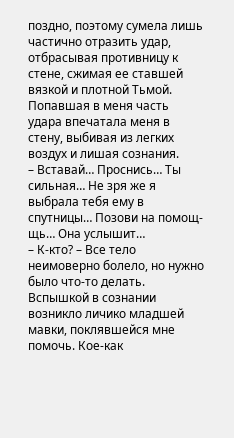поздно, поэтому сумела лишь частично отразить удар, отбрасывая противницу к стене, сжимая ее ставшей вязкой и плотной Тьмой. Попавшая в меня часть удара впечатала меня в стену, выбивая из легких воздух и лишая сознания.
– Вставай… Проснись… Ты сильная… Не зря же я выбрала тебя ему в спутницы… Позови на помощ-щь… Она услышит…
– К-кто? – Все тело неимоверно болело, но нужно было что-то делать.
Вспышкой в сознании возникло личико младшей мавки, поклявшейся мне помочь. Кое-как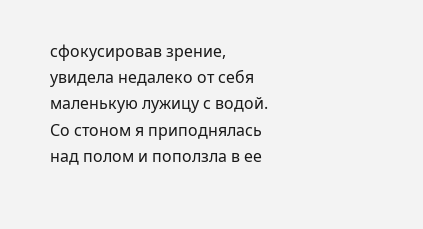сфокусировав зрение, увидела недалеко от себя маленькую лужицу с водой. Со стоном я приподнялась над полом и поползла в ее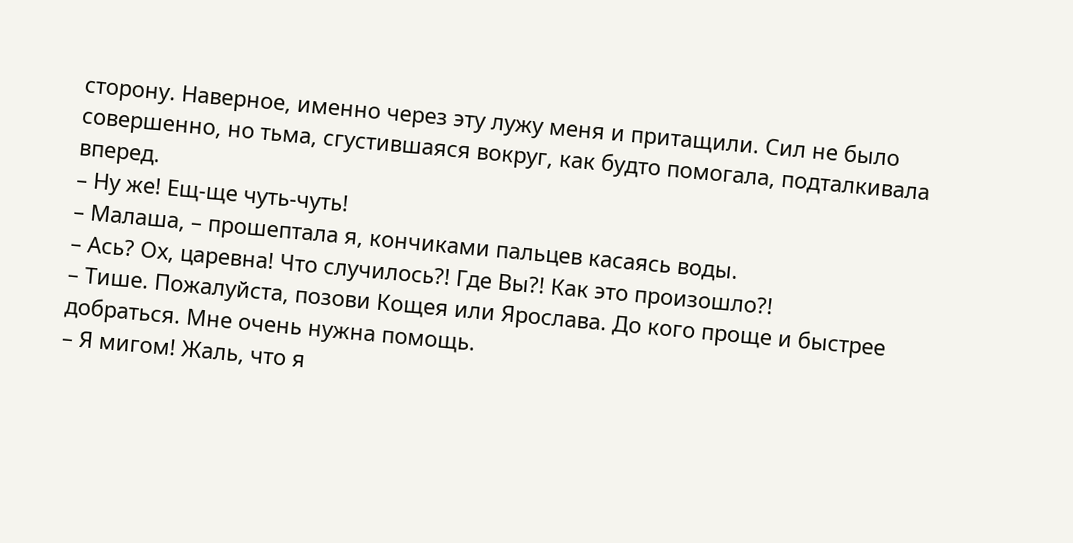сторону. Наверное, именно через эту лужу меня и притащили. Сил не было совершенно, но тьма, сгустившаяся вокруг, как будто помогала, подталкивала вперед.
– Ну же! Ещ-ще чуть-чуть!
– Малаша, – прошептала я, кончиками пальцев касаясь воды.
– Ась? Ох, царевна! Что случилось?! Где Вы?! Как это произошло?!
– Тише. Пожалуйста, позови Кощея или Ярослава. До кого проще и быстрее добраться. Мне очень нужна помощь.
– Я мигом! Жаль, что я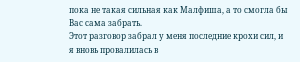пока не такая сильная как Малфиша, а то смогла бы Вас сама забрать.
Этот разговор забрал у меня последние крохи сил, и я вновь провалилась в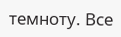темноту. Все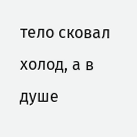тело сковал холод, а в душе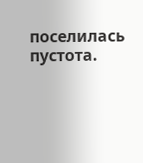поселилась пустота.